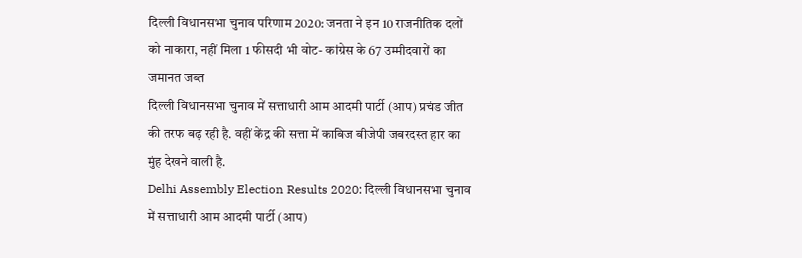दिल्ली विधानसभा चुनाव परिणाम 2020: जनता ने इन 10 राजनीतिक दलों को नाकारा, नहीं मिला 1 फीसदी भी वोट- कांग्रेस के 67 उम्मीदवारों का जमानत जब्त
दिल्ली विधानसभा चुनाव में सत्ताधारी आम आदमी पार्टी (आप) प्रचंड जीत की तरफ बढ़ रही है. वहीं केंद्र की सत्ता में काबिज बीजेपी जबरदस्त हार का मुंह देखने वाली है.
Delhi Assembly Election Results 2020: दिल्ली विधानसभा चुनाव में सत्ताधारी आम आदमी पार्टी (आप)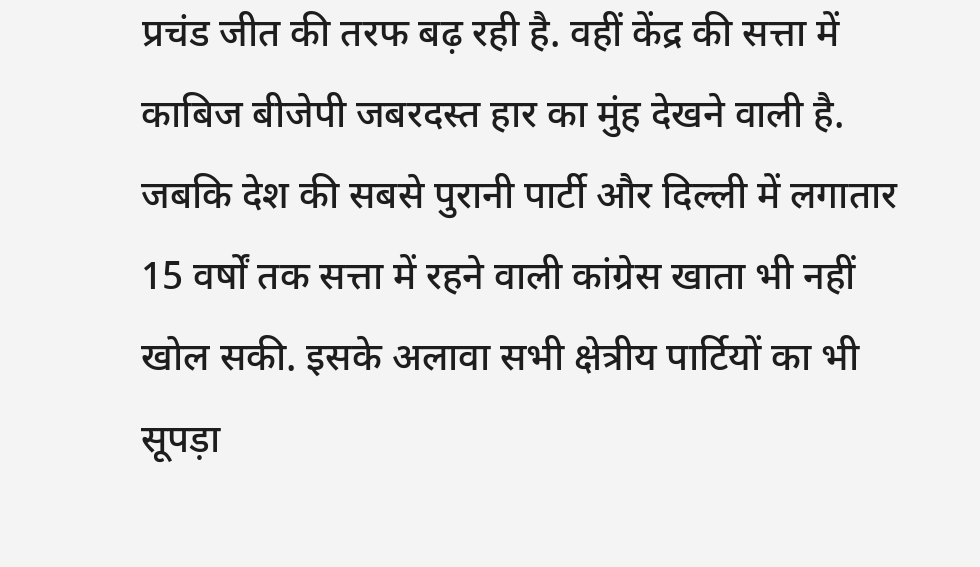प्रचंड जीत की तरफ बढ़ रही है. वहीं केंद्र की सत्ता में काबिज बीजेपी जबरदस्त हार का मुंह देखने वाली है. जबकि देश की सबसे पुरानी पार्टी और दिल्ली में लगातार 15 वर्षों तक सत्ता में रहने वाली कांग्रेस खाता भी नहीं खोल सकी. इसके अलावा सभी क्षेत्रीय पार्टियों का भी सूपड़ा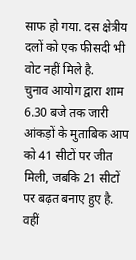साफ हो गया. दस क्षेत्रीय दलों को एक फीसदी भी वोट नहीं मिले है.
चुनाव आयोग द्वारा शाम 6.30 बजे तक जारी आंकड़ों के मुताबिक आप को 41 सीटों पर जीत मिली, जबकि 21 सीटों पर बढ़त बनाए हुए है. वहीं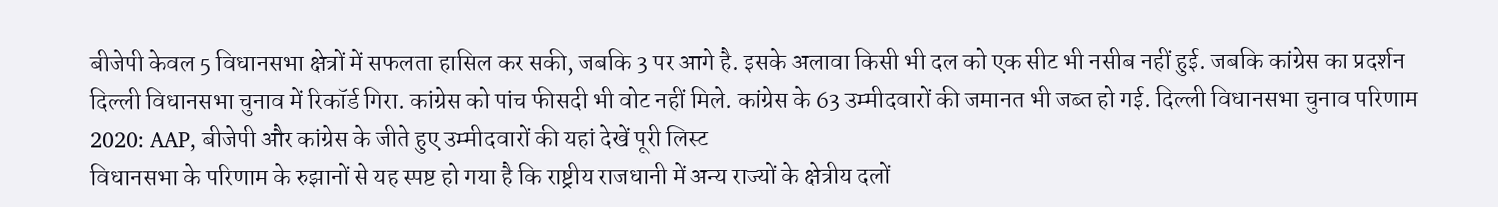बीजेपी केवल 5 विधानसभा क्षेत्रों में सफलता हासिल कर सकी, जबकि 3 पर आगे है. इसके अलावा किसी भी दल को एक सीट भी नसीब नहीं हुई. जबकि कांग्रेस का प्रदर्शन दिल्ली विधानसभा चुनाव में रिकॉर्ड गिरा. कांग्रेस को पांच फीसदी भी वोट नहीं मिले. कांग्रेस के 63 उम्मीदवारों की जमानत भी जब्त हो गई. दिल्ली विधानसभा चुनाव परिणाम 2020: AAP, बीजेपी और कांग्रेस के जीते हुए उम्मीदवारों की यहां देखें पूरी लिस्ट
विधानसभा के परिणाम के रुझानों से यह स्पष्ट हो गया है कि राष्ट्रीय राजधानी में अन्य राज्यों के क्षेत्रीय दलों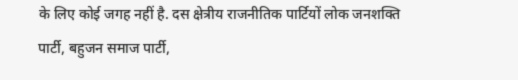के लिए कोई जगह नहीं है. दस क्षेत्रीय राजनीतिक पार्टियों लोक जनशक्ति पार्टी, बहुजन समाज पार्टी,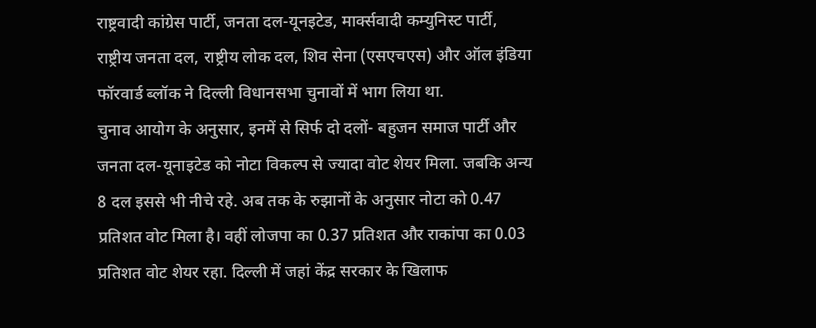राष्ट्रवादी कांग्रेस पार्टी, जनता दल-यूनइटेड, मार्क्सवादी कम्युनिस्ट पार्टी, राष्ट्रीय जनता दल, राष्ट्रीय लोक दल, शिव सेना (एसएचएस) और ऑल इंडिया फॉरवार्ड ब्लॉक ने दिल्ली विधानसभा चुनावों में भाग लिया था.
चुनाव आयोग के अनुसार, इनमें से सिर्फ दो दलों- बहुजन समाज पार्टी और जनता दल-यूनाइटेड को नोटा विकल्प से ज्यादा वोट शेयर मिला. जबकि अन्य 8 दल इससे भी नीचे रहे. अब तक के रुझानों के अनुसार नोटा को 0.47 प्रतिशत वोट मिला है। वहीं लोजपा का 0.37 प्रतिशत और राकांपा का 0.03 प्रतिशत वोट शेयर रहा. दिल्ली में जहां केंद्र सरकार के खिलाफ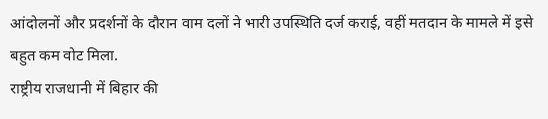आंदोलनों और प्रदर्शनों के दौरान वाम दलों ने भारी उपस्थिति दर्ज कराई, वहीं मतदान के मामले में इसे बहुत कम वोट मिला.
राष्ट्रीय राजधानी में बिहार की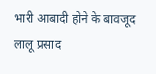भारी आबादी होने के बावजूद लालू प्रसाद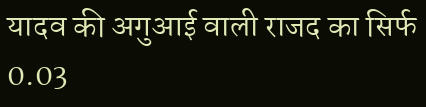यादव की अगुआई वाली राजद का सिर्फ 0.03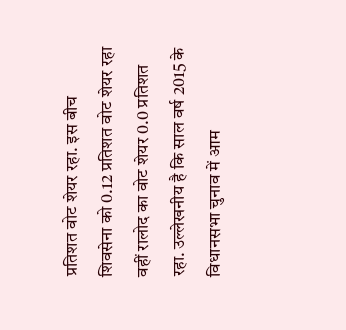प्रतिशत वोट शेयर रहा. इस बीच शिवसेना को 0.12 प्रतिशत वोट शेयर रहा वहीं रालोद का वोट शेयर 0.0 प्रतिशत रहा. उल्लेखनीय है कि साल वर्ष 2015 के विधानसभा चुनाव में आम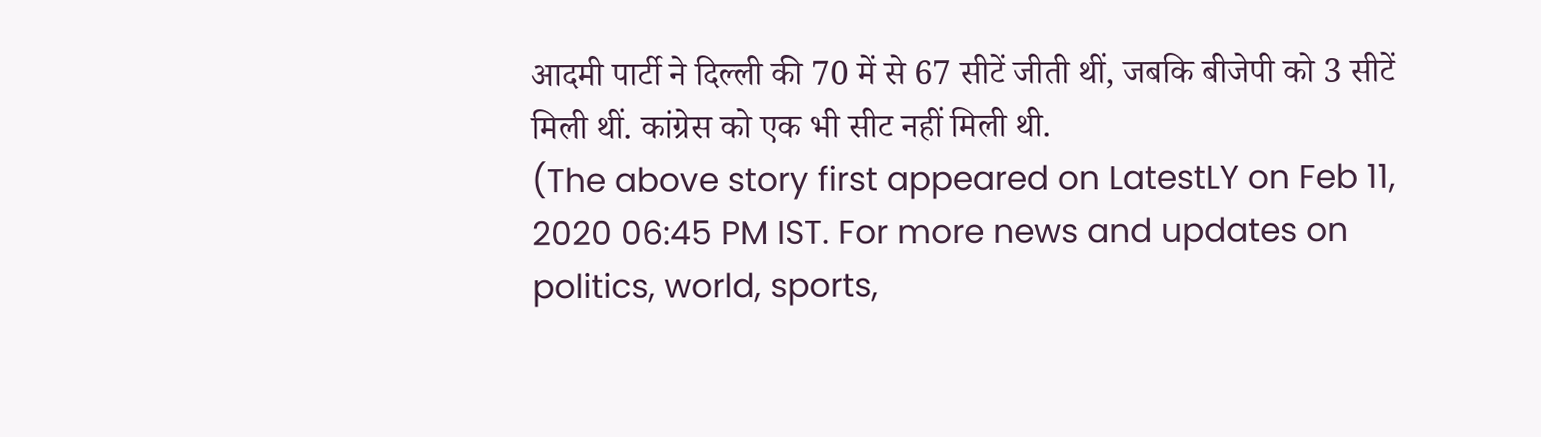आदमी पार्टी ने दिल्ली की 70 में से 67 सीटें जीती थीं, जबकि बीजेपी को 3 सीटें मिली थीं. कांग्रेस को एक भी सीट नहीं मिली थी.
(The above story first appeared on LatestLY on Feb 11, 2020 06:45 PM IST. For more news and updates on politics, world, sports,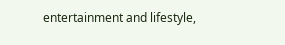entertainment and lifestyle,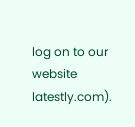log on to our website latestly.com).